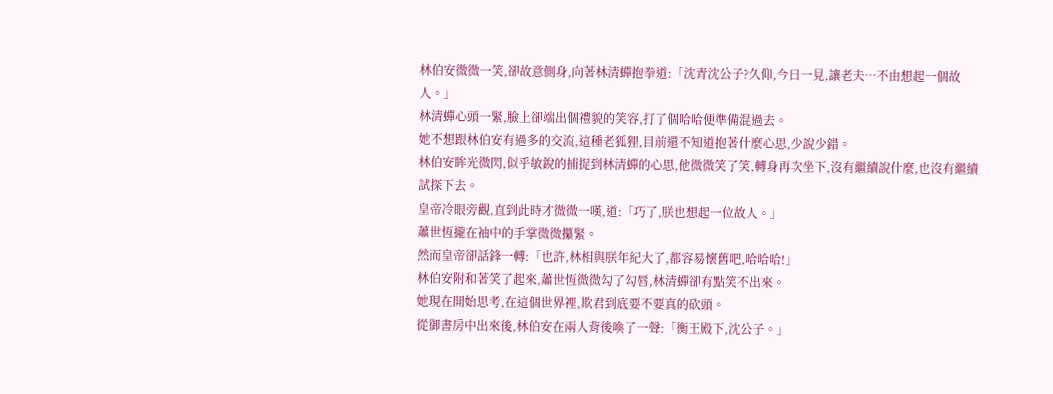林伯安微微一笑,卻故意側身,向著林清蟬抱拳道:「沈青沈公子?久仰,今日一見,讓老夫…不由想起一個故人。」
林清蟬心頭一緊,臉上卻端出個禮貌的笑容,打了個哈哈便準備混過去。
她不想跟林伯安有過多的交流,這種老狐狸,目前還不知道抱著什麼心思,少說少錯。
林伯安眸光微閃,似乎敏銳的捕捉到林清蟬的心思,他微微笑了笑,轉身再次坐下,沒有繼續說什麼,也沒有繼續試探下去。
皇帝冷眼旁觀,直到此時才微微一嘆,道:「巧了,朕也想起一位故人。」
蕭世恆攏在袖中的手掌微微攥緊。
然而皇帝卻話鋒一轉:「也許,林相與朕年紀大了,都容易懷舊吧,哈哈哈!」
林伯安附和著笑了起來,蕭世恆微微勾了勾唇,林清蟬卻有點笑不出來。
她現在開始思考,在這個世界裡,欺君到底要不要真的砍頭。
從御書房中出來後,林伯安在兩人背後喚了一聲:「衡王殿下,沈公子。」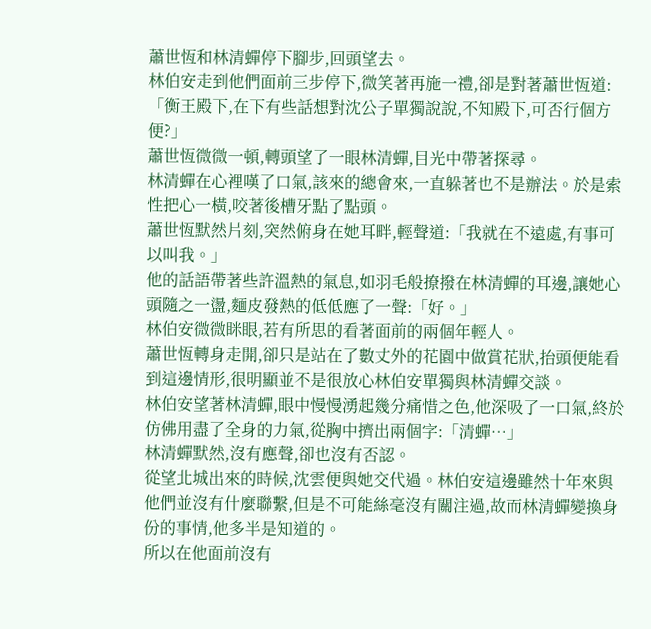蕭世恆和林清蟬停下腳步,回頭望去。
林伯安走到他們面前三步停下,微笑著再施一禮,卻是對著蕭世恆道:「衡王殿下,在下有些話想對沈公子單獨說說,不知殿下,可否行個方便?」
蕭世恆微微一頓,轉頭望了一眼林清蟬,目光中帶著探尋。
林清蟬在心裡嘆了口氣,該來的總會來,一直躲著也不是辦法。於是索性把心一橫,咬著後槽牙點了點頭。
蕭世恆默然片刻,突然俯身在她耳畔,輕聲道:「我就在不遠處,有事可以叫我。」
他的話語帶著些許溫熱的氣息,如羽毛般撩撥在林清蟬的耳邊,讓她心頭隨之一盪,麵皮發熱的低低應了一聲:「好。」
林伯安微微眯眼,若有所思的看著面前的兩個年輕人。
蕭世恆轉身走開,卻只是站在了數丈外的花園中做賞花狀,抬頭便能看到這邊情形,很明顯並不是很放心林伯安單獨與林清蟬交談。
林伯安望著林清蟬,眼中慢慢湧起幾分痛惜之色,他深吸了一口氣,終於仿佛用盡了全身的力氣,從胸中擠出兩個字:「清蟬…」
林清蟬默然,沒有應聲,卻也沒有否認。
從望北城出來的時候,沈雲便與她交代過。林伯安這邊雖然十年來與他們並沒有什麼聯繫,但是不可能絲毫沒有關注過,故而林清蟬變換身份的事情,他多半是知道的。
所以在他面前沒有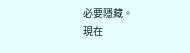必要隱藏。
現在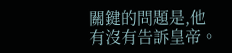關鍵的問題是,他有沒有告訴皇帝。